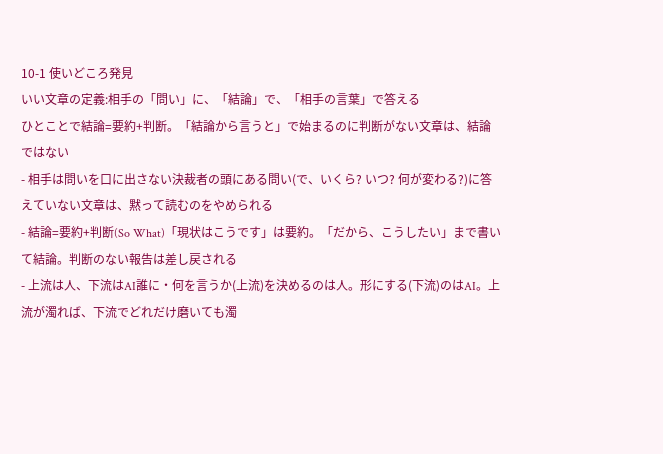10-1 使いどころ発見
いい文章の定義:相手の「問い」に、「結論」で、「相手の言葉」で答える
ひとことで結論=要約+判断。「結論から言うと」で始まるのに判断がない文章は、結論ではない
- 相手は問いを口に出さない決裁者の頭にある問い(で、いくら? いつ? 何が変わる?)に答えていない文章は、黙って読むのをやめられる
- 結論=要約+判断(So What)「現状はこうです」は要約。「だから、こうしたい」まで書いて結論。判断のない報告は差し戻される
- 上流は人、下流はAI誰に・何を言うか(上流)を決めるのは人。形にする(下流)のはAI。上流が濁れば、下流でどれだけ磨いても濁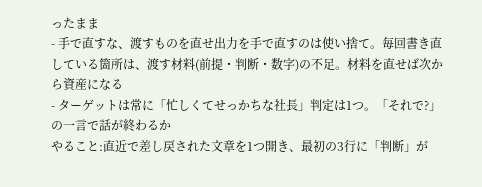ったまま
- 手で直すな、渡すものを直せ出力を手で直すのは使い捨て。毎回書き直している箇所は、渡す材料(前提・判断・数字)の不足。材料を直せば次から資産になる
- ターゲットは常に「忙しくてせっかちな社長」判定は1つ。「それで?」の一言で話が終わるか
やること:直近で差し戻された文章を1つ開き、最初の3行に「判断」が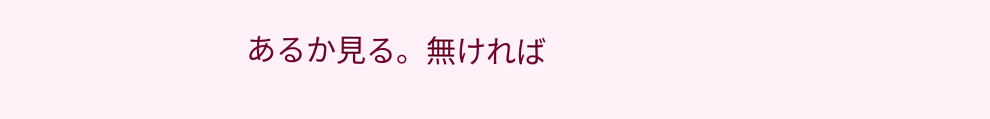あるか見る。無ければ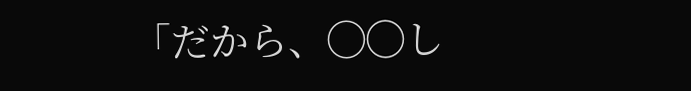「だから、◯◯し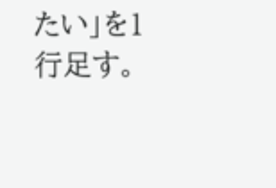たい」を1行足す。